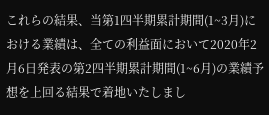これらの結果、当第1四半期累計期間(1~3月)における業績は、全ての利益面において2020年2月6日発表の第2四半期累計期間(1~6月)の業績予想を上回る結果で着地いたしまし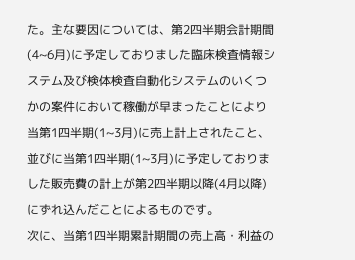た。主な要因については、第2四半期会計期間(4~6月)に予定しておりました臨床検査情報システム及び検体検査自動化システムのいくつかの案件において稼働が早まったことにより当第1四半期(1~3月)に売上計上されたこと、並びに当第1四半期(1~3月)に予定しておりました販売費の計上が第2四半期以降(4月以降)にずれ込んだことによるものです。
次に、当第1四半期累計期間の売上高・利益の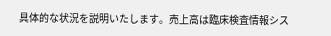具体的な状況を説明いたします。売上高は臨床検査情報シス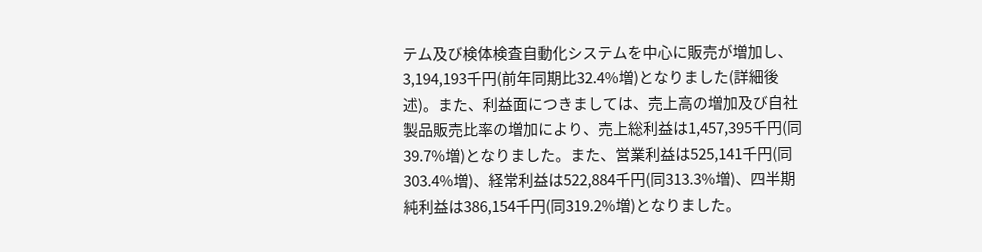テム及び検体検査自動化システムを中心に販売が増加し、3,194,193千円(前年同期比32.4%増)となりました(詳細後述)。また、利益面につきましては、売上高の増加及び自社製品販売比率の増加により、売上総利益は1,457,395千円(同39.7%増)となりました。また、営業利益は525,141千円(同303.4%増)、経常利益は522,884千円(同313.3%増)、四半期純利益は386,154千円(同319.2%増)となりました。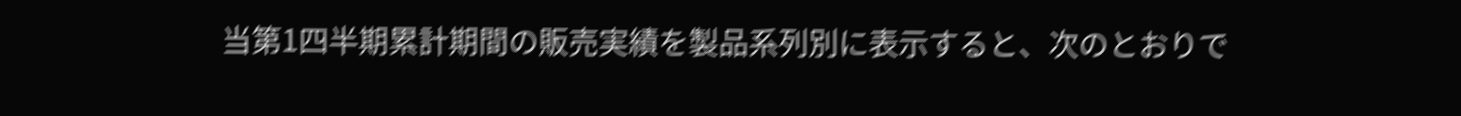当第1四半期累計期間の販売実績を製品系列別に表示すると、次のとおりで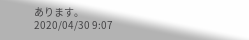あります。
2020/04/30 9:07